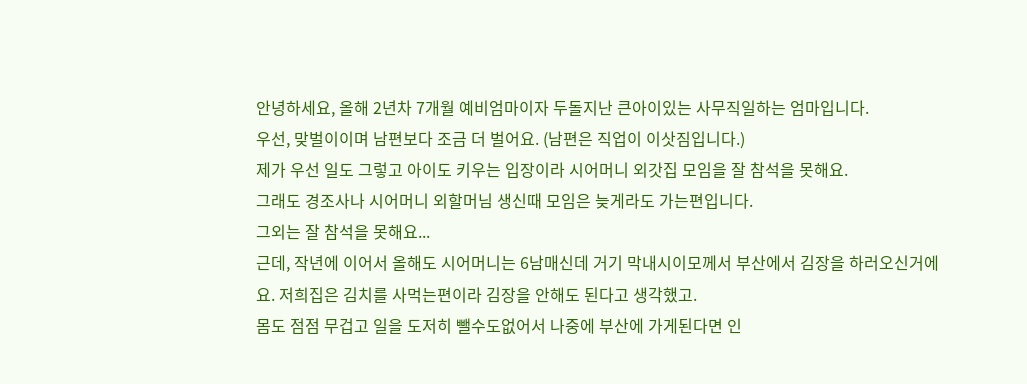안녕하세요, 올해 2년차 7개월 예비엄마이자 두돌지난 큰아이있는 사무직일하는 엄마입니다.
우선, 맞벌이이며 남편보다 조금 더 벌어요. (남편은 직업이 이삿짐입니다.)
제가 우선 일도 그렇고 아이도 키우는 입장이라 시어머니 외갓집 모임을 잘 참석을 못해요.
그래도 경조사나 시어머니 외할머님 생신때 모임은 늦게라도 가는편입니다.
그외는 잘 참석을 못해요...
근데, 작년에 이어서 올해도 시어머니는 6남매신데 거기 막내시이모께서 부산에서 김장을 하러오신거에요. 저희집은 김치를 사먹는편이라 김장을 안해도 된다고 생각했고.
몸도 점점 무겁고 일을 도저히 뺄수도없어서 나중에 부산에 가게된다면 인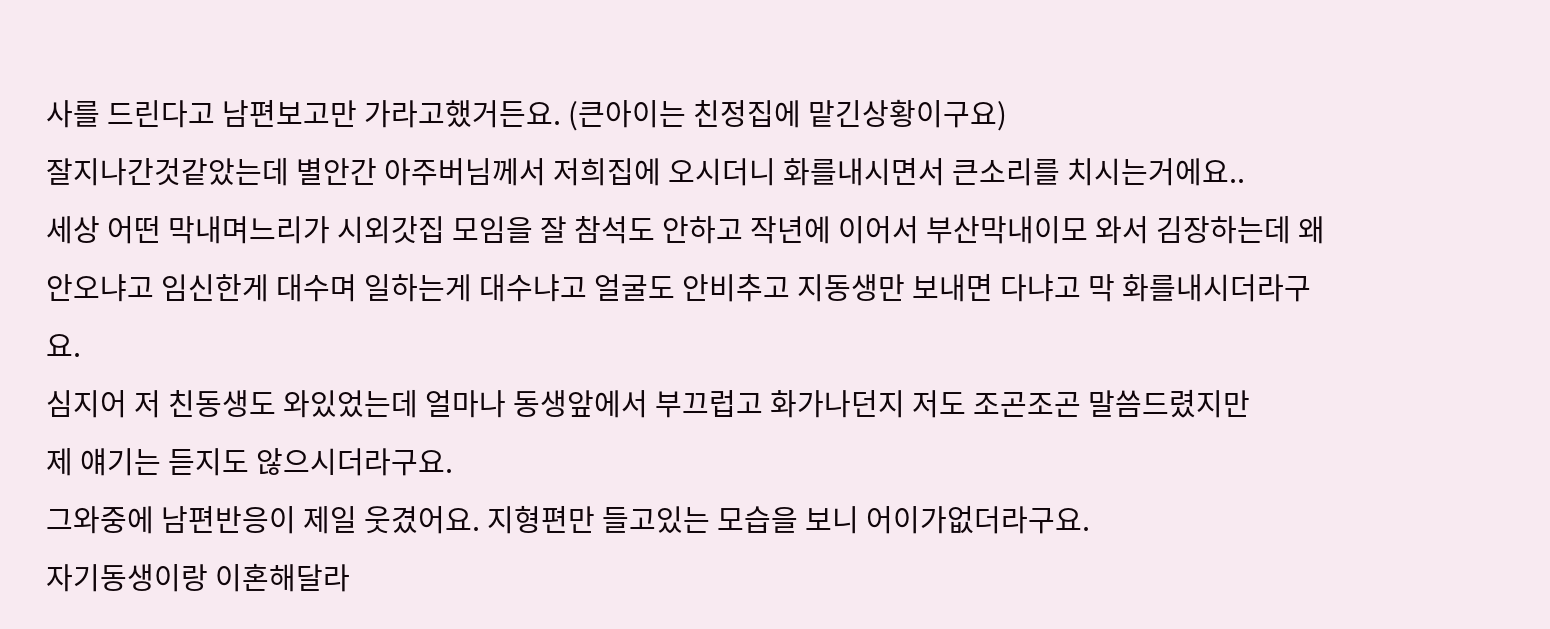사를 드린다고 남편보고만 가라고했거든요. (큰아이는 친정집에 맡긴상황이구요)
잘지나간것같았는데 별안간 아주버님께서 저희집에 오시더니 화를내시면서 큰소리를 치시는거에요..
세상 어떤 막내며느리가 시외갓집 모임을 잘 참석도 안하고 작년에 이어서 부산막내이모 와서 김장하는데 왜 안오냐고 임신한게 대수며 일하는게 대수냐고 얼굴도 안비추고 지동생만 보내면 다냐고 막 화를내시더라구요.
심지어 저 친동생도 와있었는데 얼마나 동생앞에서 부끄럽고 화가나던지 저도 조곤조곤 말씀드렸지만
제 얘기는 듣지도 않으시더라구요.
그와중에 남편반응이 제일 웃겼어요. 지형편만 들고있는 모습을 보니 어이가없더라구요.
자기동생이랑 이혼해달라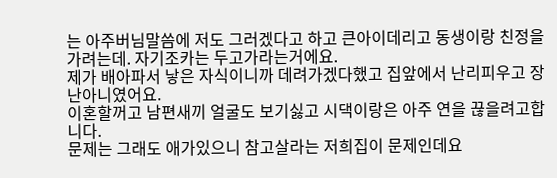는 아주버님말씀에 저도 그러겠다고 하고 큰아이데리고 동생이랑 친정을 가려는데. 자기조카는 두고가라는거에요.
제가 배아파서 낳은 자식이니까 데려가겠다했고 집앞에서 난리피우고 장난아니였어요.
이혼할꺼고 남편새끼 얼굴도 보기싫고 시댁이랑은 아주 연을 끊을려고합니다.
문제는 그래도 애가있으니 참고살라는 저희집이 문제인데요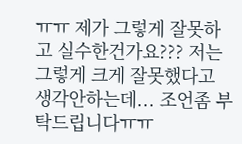ㅠㅠ 제가 그렇게 잘못하고 실수한건가요??? 저는 그렇게 크게 잘못했다고 생각안하는데... 조언좀 부탁드립니다ㅠㅠ